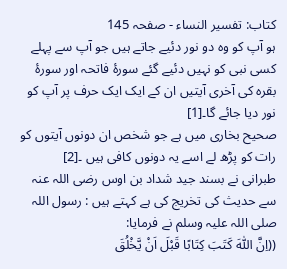کتاب: تفسیر النساء - صفحہ 145
ہو آپ کو وہ دو نور دئیے جاتے ہیں جو آپ سے پہلے کسی نبی کو نہیں دئیے گئے سورۂ فاتحہ اور سورۂ بقرہ کی آخری آیتیں ان کے ایک ایک حرف پر آپ کو نور دیا جائے گا۔[1]
صحیح بخاری میں ہے جو شخص ان دونوں آیتوں کو رات کو پڑھ لے اسے یہ دونوں کافی ہیں ۔[2]
طبرانی نے بسند جید شداد بن اوس رضی اللہ عنہ سے حدیث کی تخریج کی ہے کہتے ہیں : رسول اللہ صلی اللہ علیہ وسلم نے فرمایا:
((اِنَّ اللّٰہَ کَتَبَ کِتَابًا قَبْلَ اَنْ یَّخْلُقَ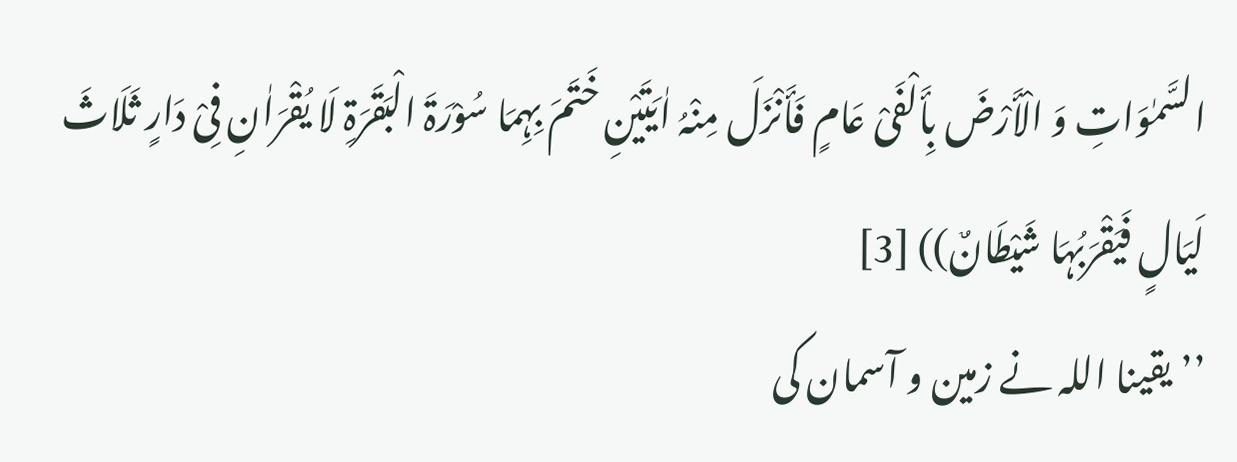السَّمٰوَاتِ وَ الْأَرْضَ بِأَلْفَیْ عَامٍ فَأَنْزَلَ مِنْہُ اٰیَتَیْنِ خَتَمَ بِہِمَا سُوْرَۃَ الْبَقَرَۃِ لَا یُقْرَاٰنِ فِیْ دَارٍ ثَلَاثَ لَیَالٍ فَیَقْرَبُہَا شَیْطَانٌ)) [3]
’’یقینا اللہ نے زمین و آسمان کی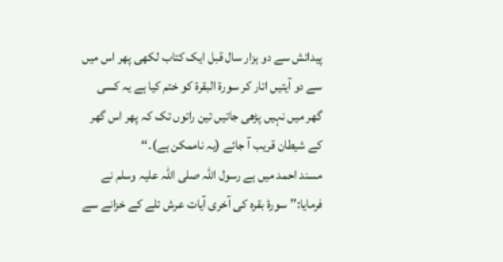پیدائش سے دو ہزار سال قبل ایک کتاب لکھی پھر اس میں سے دو آیتیں اتار کر سورۃ البقرۃ کو ختم کیا ہے یہ کسی گھر میں نہیں پڑھی جاتیں تین راتوں تک کہ پھر اس گھر کے شیطان قریب آ جائے (یہ ناممکن ہے)۔‘‘
مسند احمد میں ہے رسول اللہ صلی اللہ علیہ وسلم نے فرمایا:’’ سورۂ بقرہ کی آخری آیات عرش تلے کے خزانے سے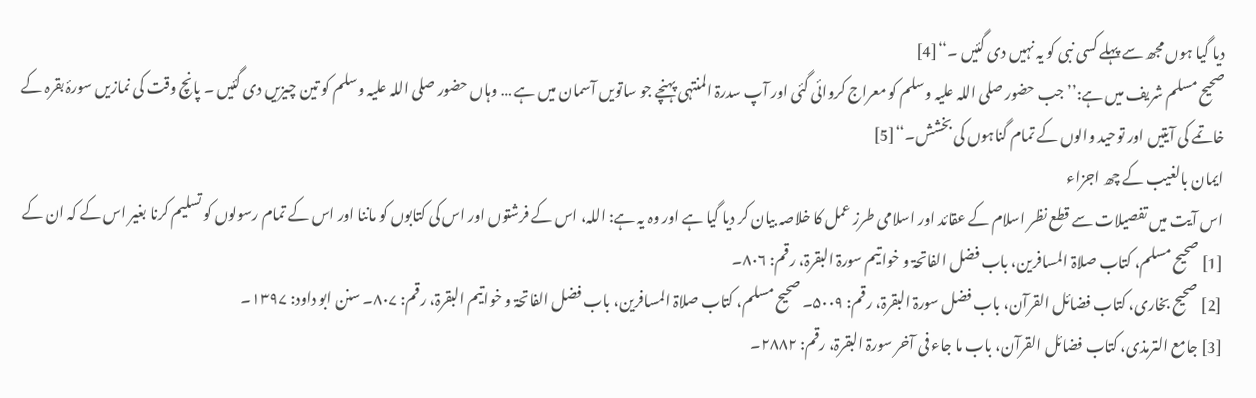دیا گیا ہوں مجھ سے پہلے کسی نبی کو یہ نہیں دی گئیں ۔‘‘[4]
صحیح مسلم شریف میں ہے:’’ جب حضور صلی اللہ علیہ وسلم کو معراج کروائی گئی اور آپ سدرۃ المنتہی پہنچے جو ساتویں آسمان میں ہے … وہاں حضور صلی اللہ علیہ وسلم کو تین چیزیں دی گئیں ۔ پانچ وقت کی نمازیں سورۂ بقرہ کے خاتمے کی آیتیں اور توحید والوں کے تمام گناہوں کی بخشش۔‘‘[5]
ایمان بالغیب کے چھ اجزاء
اس آیت میں تفصیلات سے قطع نظر اسلام کے عقائد اور اسلامی طرز عمل کا خلاصہ بیان کر دیا گیا ہے اور وہ یہ ہے: اللہ، اس کے فرشتوں اور اس کی کتابوں کو ماننا اور اس کے تمام رسولوں کو تسلیم کرنا بغیر اس کے کہ ان کے
[1] صحیح مسلم، کتاب صلاۃ المسافرین، باب فضل الفاتحۃ و خواتیم سورۃ البقرۃ، رقم: ۸۰۶۔
[2] صحیح بخاری، کتاب فضائل القرآن، باب فضل سورۃ البقرۃ، رقم: ۵۰۰۹۔ صحیح مسلم، کتاب صلاۃ المسافرین، باب فضل الفاتحۃ و خواتیم البقرۃ، رقم: ۸۰۷۔ سنن ابو داود: ۱۳۹۷۔
[3] جامع الترمذی، کتاب فضائل القرآن، باب ما جاء فی آخر سورۃ البقرۃ، رقم: ۲۸۸۲۔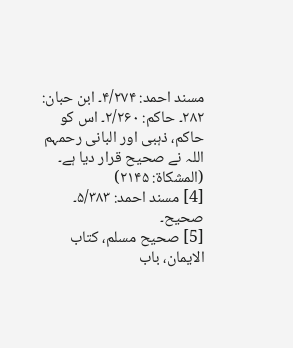مسند احمد: ۴/۲۷۴۔ ابن حبان: ۲۸۲۔ حاکم: ۲/۲۶۰۔ اس کو حاکم، ذہبی اور البانی رحمہم اللہ نے صحیح قرار دیا ہے۔ (المشکاۃ: ۲۱۴۵)
[4] مسند احمد: ۵/۳۸۳۔ صحیح۔
[5] صحیح مسلم، کتاب الایمان، باب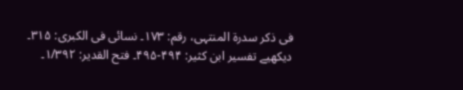فی ذکر سدرۃ المنتہی، رقم: ۱۷۳۔ نسائی فی الکبری: ۳۱۵۔ دیکھیے تفسیر ابن کثیر: ۴۹۴-۴۹۵۔ فتح القدیر: ۱/۳۹۲۔